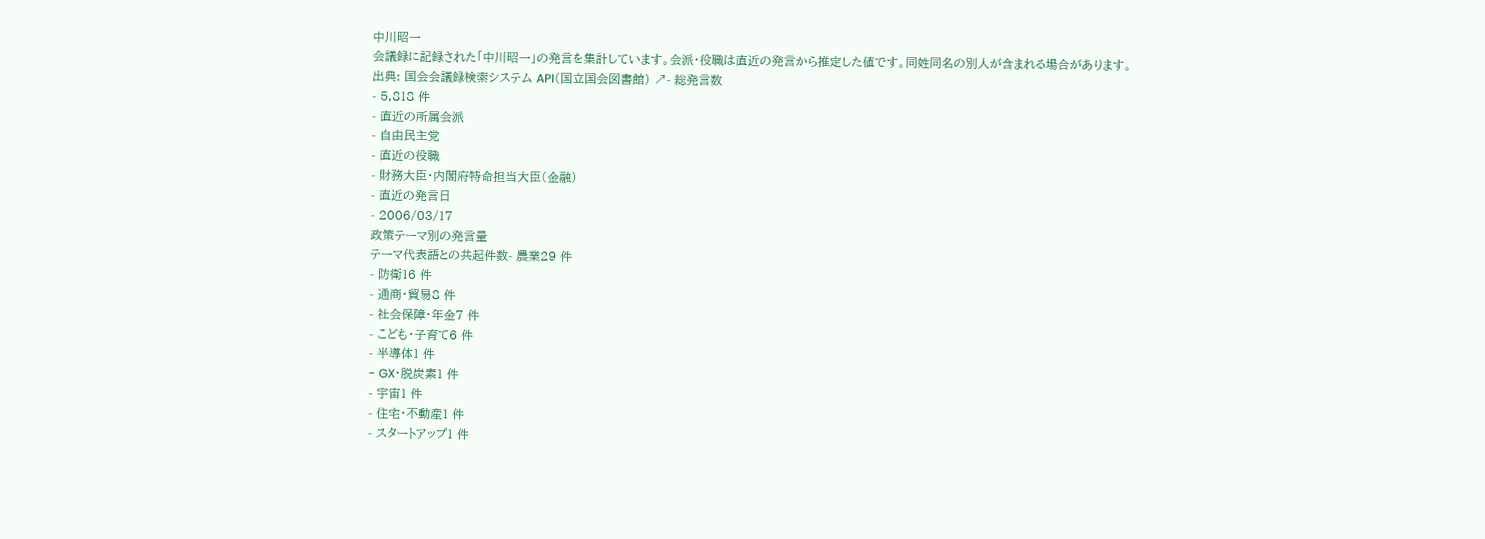中川昭一
会議録に記録された「中川昭一」の発言を集計しています。会派・役職は直近の発言から推定した値です。同姓同名の別人が含まれる場合があります。
出典: 国会会議録検索システム API(国立国会図書館) ↗- 総発言数
- 5,818 件
- 直近の所属会派
- 自由民主党
- 直近の役職
- 財務大臣・内閣府特命担当大臣(金融)
- 直近の発言日
- 2006/03/17
政策テーマ別の発言量
テーマ代表語との共起件数- 農業29 件
- 防衛16 件
- 通商・貿易8 件
- 社会保障・年金7 件
- こども・子育て6 件
- 半導体1 件
- GX・脱炭素1 件
- 宇宙1 件
- 住宅・不動産1 件
- スタートアップ1 件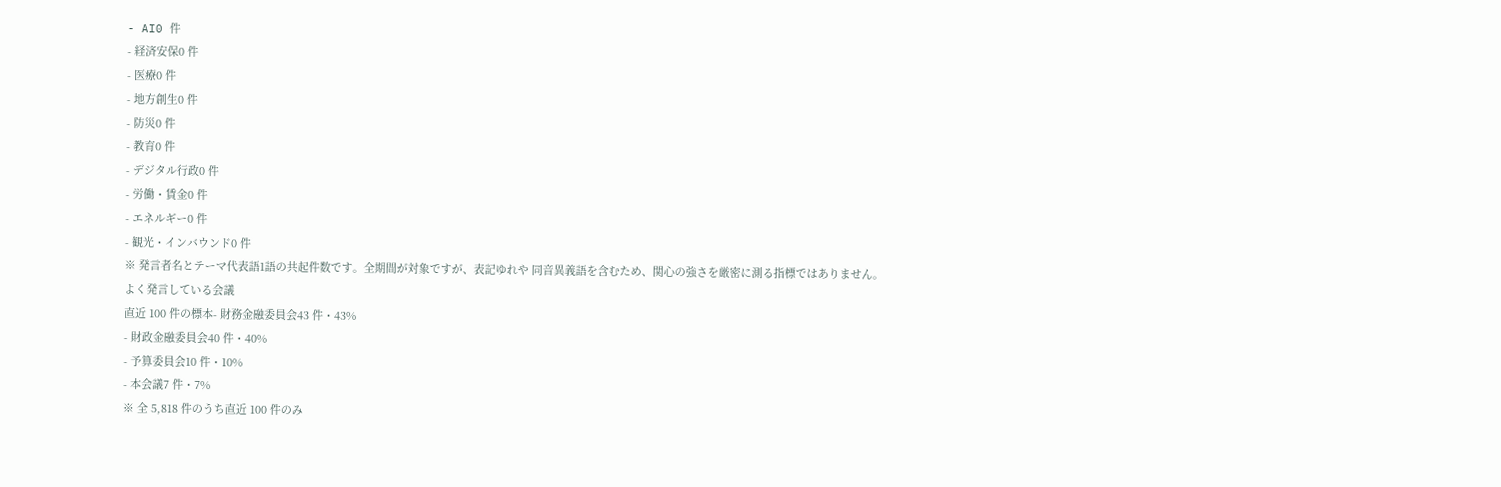- AI0 件
- 経済安保0 件
- 医療0 件
- 地方創生0 件
- 防災0 件
- 教育0 件
- デジタル行政0 件
- 労働・賃金0 件
- エネルギー0 件
- 観光・インバウンド0 件
※ 発言者名とテーマ代表語1語の共起件数です。全期間が対象ですが、表記ゆれや 同音異義語を含むため、関心の強さを厳密に測る指標ではありません。
よく発言している会議
直近 100 件の標本- 財務金融委員会43 件・43%
- 財政金融委員会40 件・40%
- 予算委員会10 件・10%
- 本会議7 件・7%
※ 全 5,818 件のうち直近 100 件のみ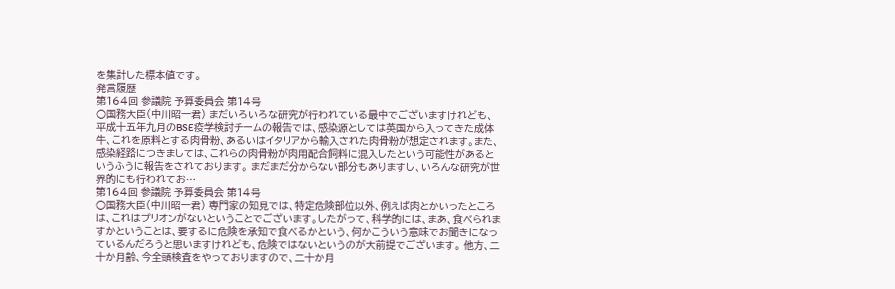を集計した標本値です。
発言履歴
第164回 参議院 予算委員会 第14号
○国務大臣(中川昭一君) まだいろいろな研究が行われている最中でございますけれども、平成十五年九月のBSE疫学検討チームの報告では、感染源としては英国から入ってきた成体牛、これを原料とする肉骨粉、あるいはイタリアから輸入された肉骨粉が想定されます。また、感染経路につきましては、これらの肉骨粉が肉用配合飼料に混入したという可能性があるというふうに報告をされております。 まだまだ分からない部分もありますし、いろんな研究が世界的にも行われてお…
第164回 参議院 予算委員会 第14号
○国務大臣(中川昭一君) 専門家の知見では、特定危険部位以外、例えば肉とかいったところは、これはプリオンがないということでございます。したがって、科学的には、まあ、食べられますかということは、要するに危険を承知で食べるかという、何かこういう意味でお聞きになっているんだろうと思いますけれども、危険ではないというのが大前提でございます。 他方、二十か月齢、今全頭検査をやっておりますので、二十か月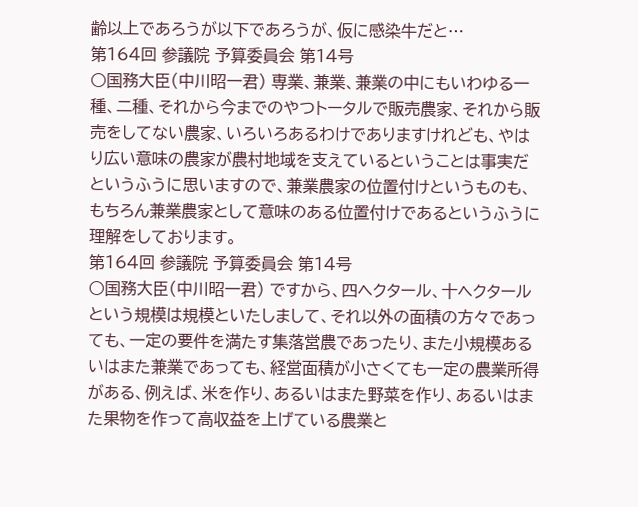齢以上であろうが以下であろうが、仮に感染牛だと…
第164回 参議院 予算委員会 第14号
○国務大臣(中川昭一君) 専業、兼業、兼業の中にもいわゆる一種、二種、それから今までのやつトータルで販売農家、それから販売をしてない農家、いろいろあるわけでありますけれども、やはり広い意味の農家が農村地域を支えているということは事実だというふうに思いますので、兼業農家の位置付けというものも、もちろん兼業農家として意味のある位置付けであるというふうに理解をしております。
第164回 参議院 予算委員会 第14号
○国務大臣(中川昭一君) ですから、四ヘクタール、十ヘクタールという規模は規模といたしまして、それ以外の面積の方々であっても、一定の要件を満たす集落営農であったり、また小規模あるいはまた兼業であっても、経営面積が小さくても一定の農業所得がある、例えば、米を作り、あるいはまた野菜を作り、あるいはまた果物を作って高収益を上げている農業と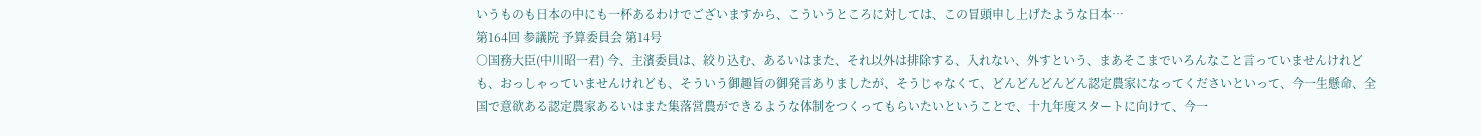いうものも日本の中にも一杯あるわけでございますから、こういうところに対しては、この冒頭申し上げたような日本…
第164回 参議院 予算委員会 第14号
○国務大臣(中川昭一君) 今、主濱委員は、絞り込む、あるいはまた、それ以外は排除する、入れない、外すという、まあそこまでいろんなこと言っていませんけれども、おっしゃっていませんけれども、そういう御趣旨の御発言ありましたが、そうじゃなくて、どんどんどんどん認定農家になってくださいといって、今一生懸命、全国で意欲ある認定農家あるいはまた集落営農ができるような体制をつくってもらいたいということで、十九年度スタートに向けて、今一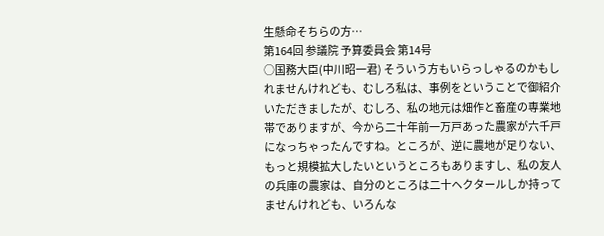生懸命そちらの方…
第164回 参議院 予算委員会 第14号
○国務大臣(中川昭一君) そういう方もいらっしゃるのかもしれませんけれども、むしろ私は、事例をということで御紹介いただきましたが、むしろ、私の地元は畑作と畜産の専業地帯でありますが、今から二十年前一万戸あった農家が六千戸になっちゃったんですね。ところが、逆に農地が足りない、もっと規模拡大したいというところもありますし、私の友人の兵庫の農家は、自分のところは二十ヘクタールしか持ってませんけれども、いろんな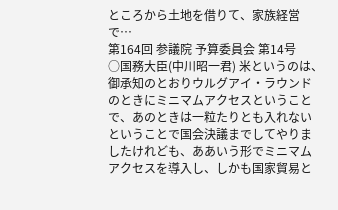ところから土地を借りて、家族経営で…
第164回 参議院 予算委員会 第14号
○国務大臣(中川昭一君) 米というのは、御承知のとおりウルグアイ・ラウンドのときにミニマムアクセスということで、あのときは一粒たりとも入れないということで国会決議までしてやりましたけれども、ああいう形でミニマムアクセスを導入し、しかも国家貿易と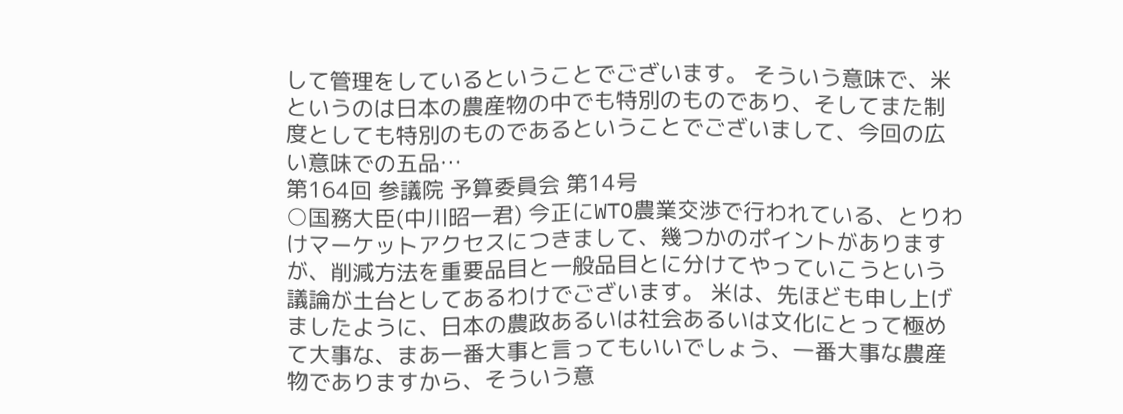して管理をしているということでございます。 そういう意味で、米というのは日本の農産物の中でも特別のものであり、そしてまた制度としても特別のものであるということでございまして、今回の広い意味での五品…
第164回 参議院 予算委員会 第14号
○国務大臣(中川昭一君) 今正にWTO農業交渉で行われている、とりわけマーケットアクセスにつきまして、幾つかのポイントがありますが、削減方法を重要品目と一般品目とに分けてやっていこうという議論が土台としてあるわけでございます。 米は、先ほども申し上げましたように、日本の農政あるいは社会あるいは文化にとって極めて大事な、まあ一番大事と言ってもいいでしょう、一番大事な農産物でありますから、そういう意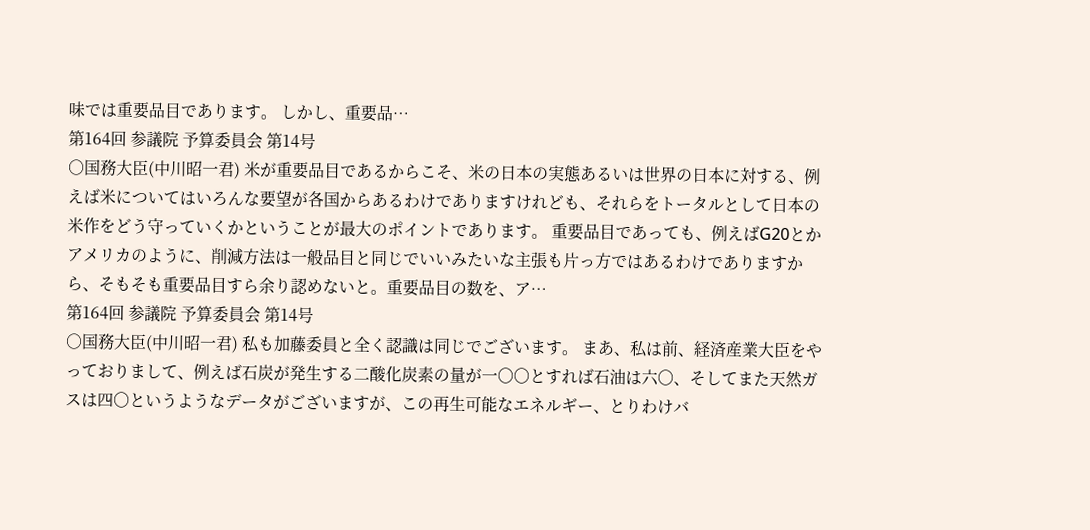味では重要品目であります。 しかし、重要品…
第164回 参議院 予算委員会 第14号
○国務大臣(中川昭一君) 米が重要品目であるからこそ、米の日本の実態あるいは世界の日本に対する、例えば米についてはいろんな要望が各国からあるわけでありますけれども、それらをトータルとして日本の米作をどう守っていくかということが最大のポイントであります。 重要品目であっても、例えばG20とかアメリカのように、削減方法は一般品目と同じでいいみたいな主張も片っ方ではあるわけでありますから、そもそも重要品目すら余り認めないと。重要品目の数を、ア…
第164回 参議院 予算委員会 第14号
○国務大臣(中川昭一君) 私も加藤委員と全く認識は同じでございます。 まあ、私は前、経済産業大臣をやっておりまして、例えば石炭が発生する二酸化炭素の量が一〇〇とすれば石油は六〇、そしてまた天然ガスは四〇というようなデータがございますが、この再生可能なエネルギー、とりわけバ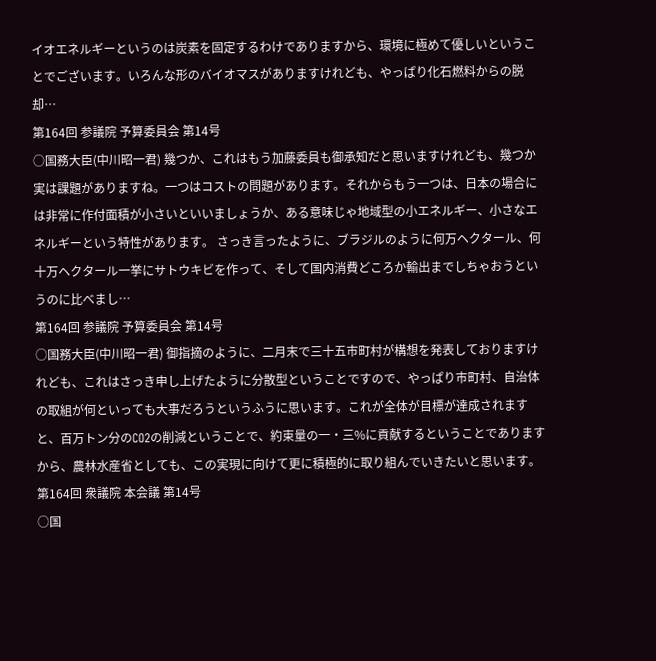イオエネルギーというのは炭素を固定するわけでありますから、環境に極めて優しいということでございます。いろんな形のバイオマスがありますけれども、やっぱり化石燃料からの脱却…
第164回 参議院 予算委員会 第14号
○国務大臣(中川昭一君) 幾つか、これはもう加藤委員も御承知だと思いますけれども、幾つか実は課題がありますね。一つはコストの問題があります。それからもう一つは、日本の場合には非常に作付面積が小さいといいましょうか、ある意味じゃ地域型の小エネルギー、小さなエネルギーという特性があります。 さっき言ったように、ブラジルのように何万ヘクタール、何十万ヘクタール一挙にサトウキビを作って、そして国内消費どころか輸出までしちゃおうというのに比べまし…
第164回 参議院 予算委員会 第14号
○国務大臣(中川昭一君) 御指摘のように、二月末で三十五市町村が構想を発表しておりますけれども、これはさっき申し上げたように分散型ということですので、やっぱり市町村、自治体の取組が何といっても大事だろうというふうに思います。これが全体が目標が達成されますと、百万トン分のCO2の削減ということで、約束量の一・三%に貢献するということでありますから、農林水産省としても、この実現に向けて更に積極的に取り組んでいきたいと思います。
第164回 衆議院 本会議 第14号
○国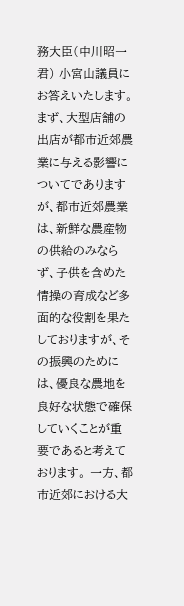務大臣(中川昭一君) 小宮山議員にお答えいたします。 まず、大型店舗の出店が都市近郊農業に与える影響についてでありますが、都市近郊農業は、新鮮な農産物の供給のみならず、子供を含めた情操の育成など多面的な役割を果たしておりますが、その振興のためには、優良な農地を良好な状態で確保していくことが重要であると考えております。 一方、都市近郊における大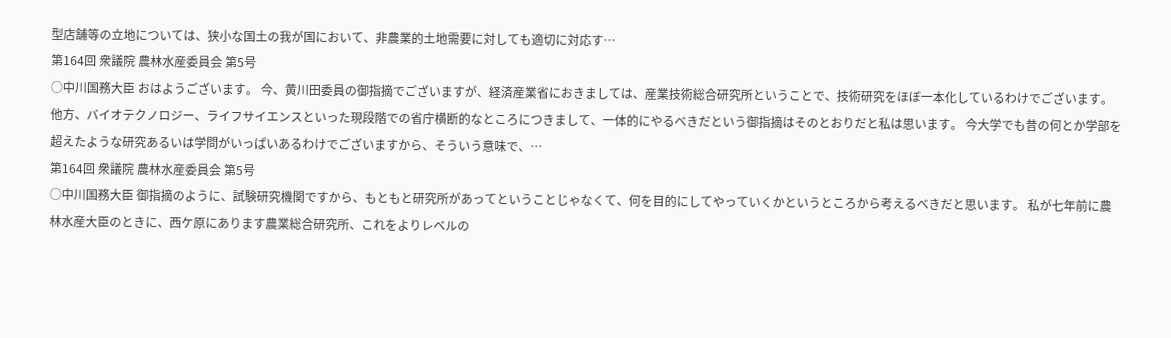型店舗等の立地については、狭小な国土の我が国において、非農業的土地需要に対しても適切に対応す…
第164回 衆議院 農林水産委員会 第5号
○中川国務大臣 おはようございます。 今、黄川田委員の御指摘でございますが、経済産業省におきましては、産業技術総合研究所ということで、技術研究をほぼ一本化しているわけでございます。他方、バイオテクノロジー、ライフサイエンスといった現段階での省庁横断的なところにつきまして、一体的にやるべきだという御指摘はそのとおりだと私は思います。 今大学でも昔の何とか学部を超えたような研究あるいは学問がいっぱいあるわけでございますから、そういう意味で、…
第164回 衆議院 農林水産委員会 第5号
○中川国務大臣 御指摘のように、試験研究機関ですから、もともと研究所があってということじゃなくて、何を目的にしてやっていくかというところから考えるべきだと思います。 私が七年前に農林水産大臣のときに、西ケ原にあります農業総合研究所、これをよりレベルの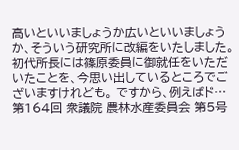高いといいましょうか広いといいましょうか、そういう研究所に改編をいたしました。初代所長には篠原委員に御就任をいただいたことを、今思い出しているところでございますけれども。 ですから、例えばド…
第164回 衆議院 農林水産委員会 第5号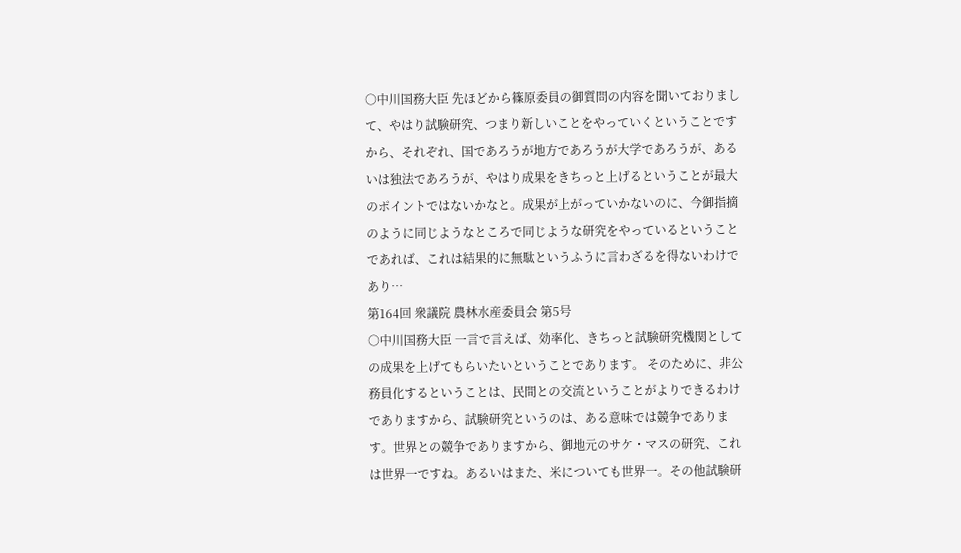○中川国務大臣 先ほどから篠原委員の御質問の内容を聞いておりまして、やはり試験研究、つまり新しいことをやっていくということですから、それぞれ、国であろうが地方であろうが大学であろうが、あるいは独法であろうが、やはり成果をきちっと上げるということが最大のポイントではないかなと。成果が上がっていかないのに、今御指摘のように同じようなところで同じような研究をやっているということであれば、これは結果的に無駄というふうに言わざるを得ないわけであり…
第164回 衆議院 農林水産委員会 第5号
○中川国務大臣 一言で言えば、効率化、きちっと試験研究機関としての成果を上げてもらいたいということであります。 そのために、非公務員化するということは、民間との交流ということがよりできるわけでありますから、試験研究というのは、ある意味では競争であります。世界との競争でありますから、御地元のサケ・マスの研究、これは世界一ですね。あるいはまた、米についても世界一。その他試験研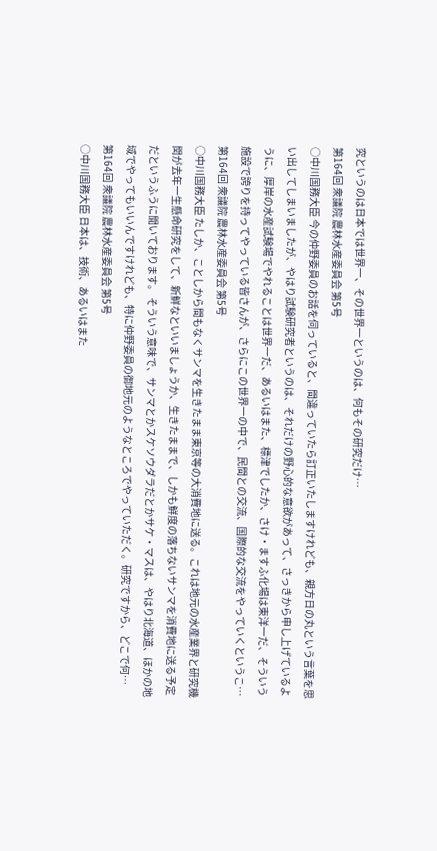究というのは日本では世界一、その世界一というのは、何もその研究だけ…
第164回 衆議院 農林水産委員会 第5号
○中川国務大臣 今の仲野委員のお話を伺っていると、間違っていたら訂正いたしますけれども、親方日の丸という言葉を思い出してしまいましたが、やはり試験研究者というのは、それだけの野心的な意欲があって、さっきから申し上げているように、厚岸の水産試験場でやれることは世界一だ、あるいはまた、標津でしたか、さけ・ますふ化場は東洋一だ、そういう施設で誇りを持ってやっている皆さんが、さらにこの世界一の中で、民間との交流、国際的な交流をやっていくというこ…
第164回 衆議院 農林水産委員会 第5号
○中川国務大臣 たしか、ことしから間もなくサンマを生きたまま東京等の大消費地に送る。これは地元の水産業界と研究機関が去年一生懸命研究をして、新鮮なといいましょうか、生きたままで、しかも鮮度の落ちないサンマを消費地に送る予定だというふうに聞いております。 そういう意味で、サンマとかスケソウダラだとかサケ・マスは、やはり北海道、ほかの地域でやってもいいんですけれども、特に仲野委員の御地元のようなところでやっていただく。研究ですから、どこで何…
第164回 衆議院 農林水産委員会 第5号
○中川国務大臣 日本は、技術、あるいはまた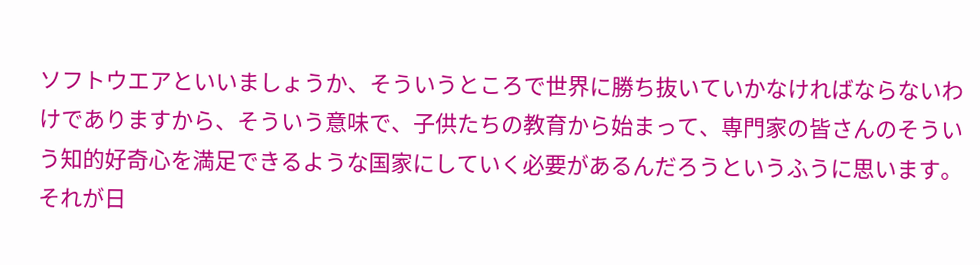ソフトウエアといいましょうか、そういうところで世界に勝ち抜いていかなければならないわけでありますから、そういう意味で、子供たちの教育から始まって、専門家の皆さんのそういう知的好奇心を満足できるような国家にしていく必要があるんだろうというふうに思います。それが日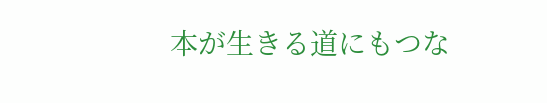本が生きる道にもつな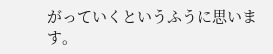がっていくというふうに思います。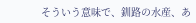そういう意味で、釧路の水産、あ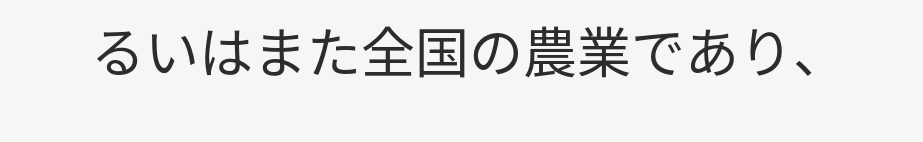るいはまた全国の農業であり、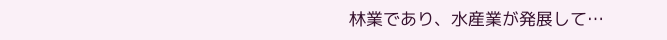林業であり、水産業が発展して…